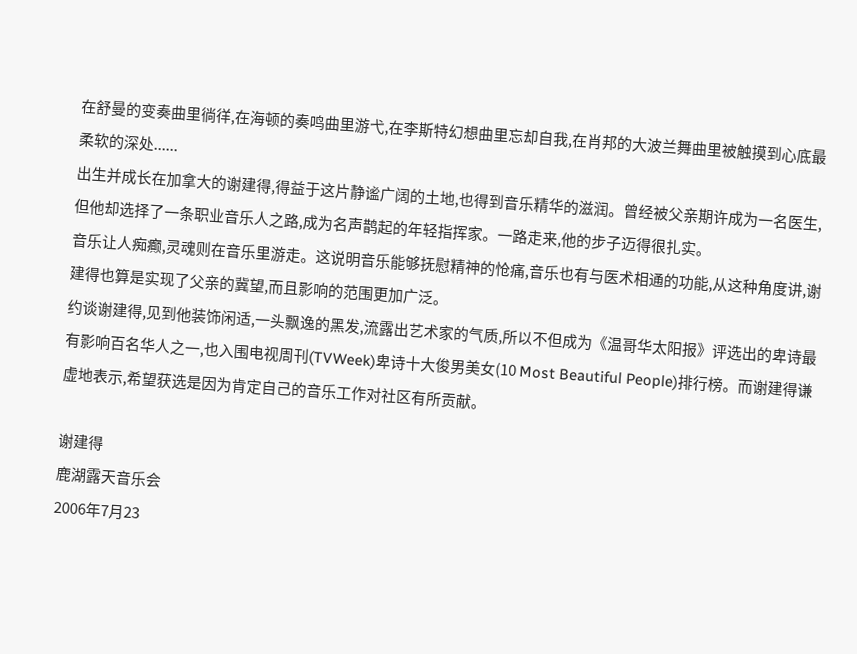在舒曼的变奏曲里徜徉,在海顿的奏鸣曲里游弋,在李斯特幻想曲里忘却自我,在肖邦的大波兰舞曲里被触摸到心底最柔软的深处......
出生并成长在加拿大的谢建得,得益于这片静谧广阔的土地,也得到音乐精华的滋润。曾经被父亲期许成为一名医生,但他却选择了一条职业音乐人之路,成为名声鹊起的年轻指挥家。一路走来,他的步子迈得很扎实。
音乐让人痴癫,灵魂则在音乐里游走。这说明音乐能够抚慰精神的怆痛,音乐也有与医术相通的功能,从这种角度讲,谢建得也算是实现了父亲的冀望,而且影响的范围更加广泛。
约谈谢建得,见到他装饰闲适,一头飘逸的黑发,流露出艺术家的气质,所以不但成为《温哥华太阳报》评选出的卑诗最有影响百名华人之一,也入围电视周刊(TVWeek)卑诗十大俊男美女(10 Most Beautiful People)排行榜。而谢建得谦虚地表示,希望获选是因为肯定自己的音乐工作对社区有所贡献。

谢建得
鹿湖露天音乐会
2006年7月23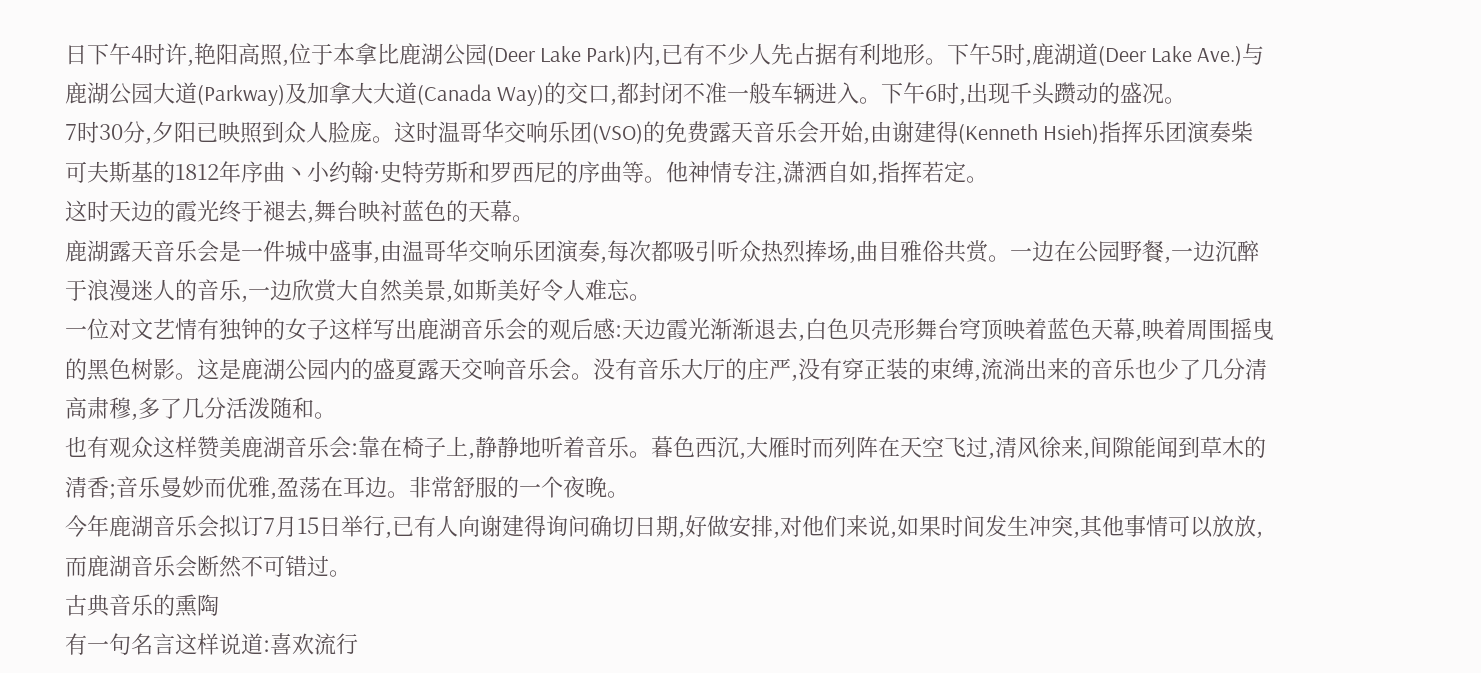日下午4时许,艳阳高照,位于本拿比鹿湖公园(Deer Lake Park)内,已有不少人先占据有利地形。下午5时,鹿湖道(Deer Lake Ave.)与鹿湖公园大道(Parkway)及加拿大大道(Canada Way)的交口,都封闭不准一般车辆进入。下午6时,出现千头躜动的盛况。
7时30分,夕阳已映照到众人脸庞。这时温哥华交响乐团(VSO)的免费露天音乐会开始,由谢建得(Kenneth Hsieh)指挥乐团演奏柴可夫斯基的1812年序曲丶小约翰·史特劳斯和罗西尼的序曲等。他神情专注,潇洒自如,指挥若定。
这时天边的霞光终于褪去,舞台映衬蓝色的天幕。
鹿湖露天音乐会是一件城中盛事,由温哥华交响乐团演奏,每次都吸引听众热烈捧场,曲目雅俗共赏。一边在公园野餐,一边沉醉于浪漫迷人的音乐,一边欣赏大自然美景,如斯美好令人难忘。
一位对文艺情有独钟的女子这样写出鹿湖音乐会的观后感:天边霞光渐渐退去,白色贝壳形舞台穹顶映着蓝色天幕,映着周围摇曳的黑色树影。这是鹿湖公园内的盛夏露天交响音乐会。没有音乐大厅的庄严,没有穿正装的束缚,流淌出来的音乐也少了几分清高肃穆,多了几分活泼随和。
也有观众这样赞美鹿湖音乐会:靠在椅子上,静静地听着音乐。暮色西沉,大雁时而列阵在天空飞过,清风徐来,间隙能闻到草木的清香;音乐曼妙而优雅,盈荡在耳边。非常舒服的一个夜晚。
今年鹿湖音乐会拟订7月15日举行,已有人向谢建得询问确切日期,好做安排,对他们来说,如果时间发生冲突,其他事情可以放放,而鹿湖音乐会断然不可错过。
古典音乐的熏陶
有一句名言这样说道:喜欢流行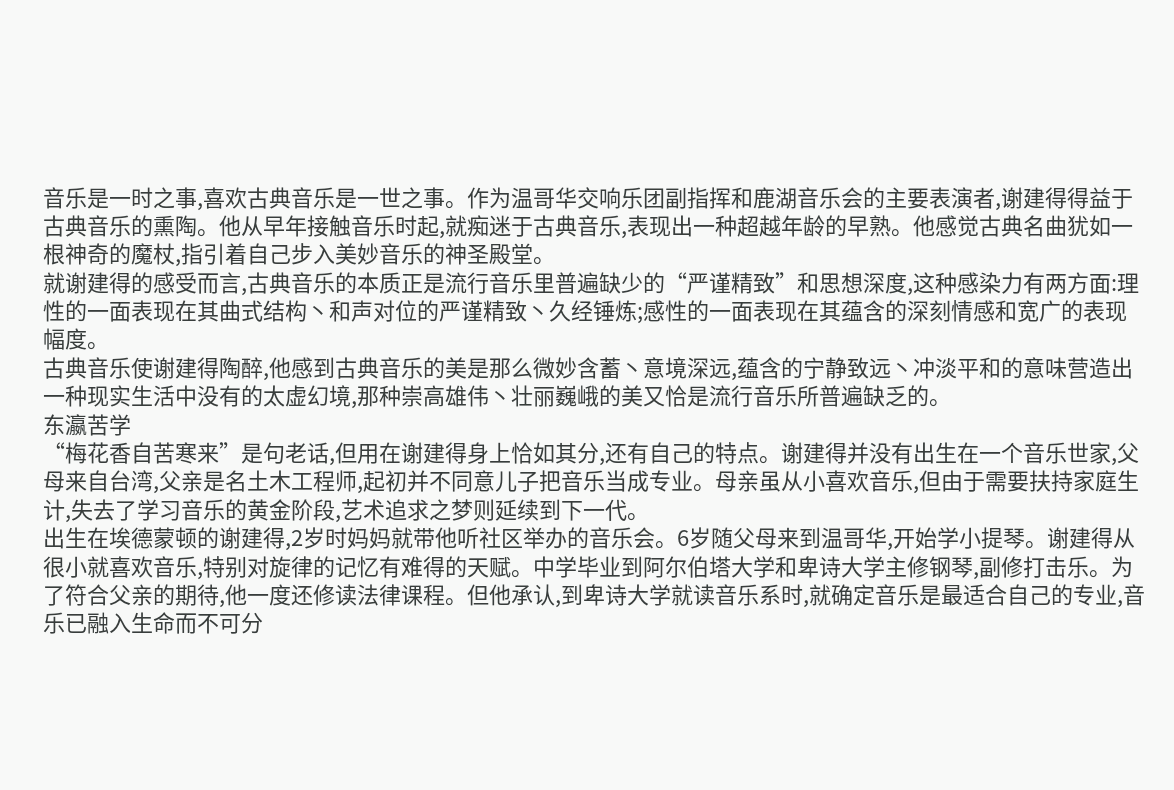音乐是一时之事,喜欢古典音乐是一世之事。作为温哥华交响乐团副指挥和鹿湖音乐会的主要表演者,谢建得得益于古典音乐的熏陶。他从早年接触音乐时起,就痴迷于古典音乐,表现出一种超越年龄的早熟。他感觉古典名曲犹如一根神奇的魔杖,指引着自己步入美妙音乐的神圣殿堂。
就谢建得的感受而言,古典音乐的本质正是流行音乐里普遍缺少的“严谨精致”和思想深度,这种感染力有两方面:理性的一面表现在其曲式结构丶和声对位的严谨精致丶久经锤炼;感性的一面表现在其蕴含的深刻情感和宽广的表现幅度。
古典音乐使谢建得陶醉,他感到古典音乐的美是那么微妙含蓄丶意境深远,蕴含的宁静致远丶冲淡平和的意味营造出一种现实生活中没有的太虚幻境,那种崇高雄伟丶壮丽巍峨的美又恰是流行音乐所普遍缺乏的。
东瀛苦学
“梅花香自苦寒来”是句老话,但用在谢建得身上恰如其分,还有自己的特点。谢建得并没有出生在一个音乐世家,父母来自台湾,父亲是名土木工程师,起初并不同意儿子把音乐当成专业。母亲虽从小喜欢音乐,但由于需要扶持家庭生计,失去了学习音乐的黄金阶段,艺术追求之梦则延续到下一代。
出生在埃德蒙顿的谢建得,2岁时妈妈就带他听社区举办的音乐会。6岁随父母来到温哥华,开始学小提琴。谢建得从很小就喜欢音乐,特别对旋律的记忆有难得的天赋。中学毕业到阿尔伯塔大学和卑诗大学主修钢琴,副修打击乐。为了符合父亲的期待,他一度还修读法律课程。但他承认,到卑诗大学就读音乐系时,就确定音乐是最适合自己的专业,音乐已融入生命而不可分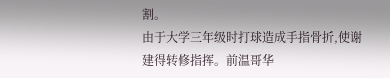割。
由于大学三年级时打球造成手指骨折,使谢建得转修指挥。前温哥华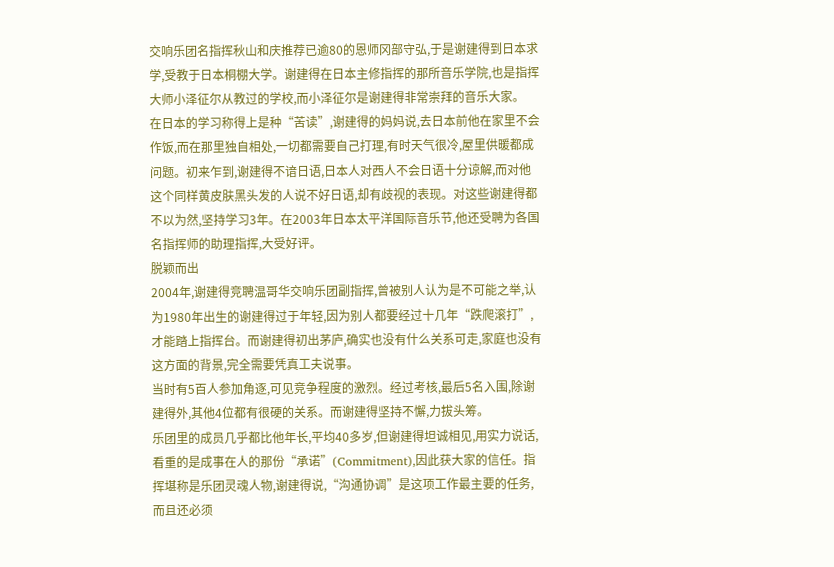交响乐团名指挥秋山和庆推荐已逾80的恩师冈部守弘,于是谢建得到日本求学,受教于日本桐棚大学。谢建得在日本主修指挥的那所音乐学院,也是指挥大师小泽征尔从教过的学校,而小泽征尔是谢建得非常崇拜的音乐大家。
在日本的学习称得上是种“苦读”,谢建得的妈妈说,去日本前他在家里不会作饭,而在那里独自相处,一切都需要自己打理,有时天气很冷,屋里供暖都成问题。初来乍到,谢建得不谙日语,日本人对西人不会日语十分谅解,而对他这个同样黄皮肤黑头发的人说不好日语,却有歧视的表现。对这些谢建得都不以为然,坚持学习3年。在2003年日本太平洋国际音乐节,他还受聘为各国名指挥师的助理指挥,大受好评。
脱颖而出
2004年,谢建得竞聘温哥华交响乐团副指挥,曾被别人认为是不可能之举,认为1980年出生的谢建得过于年轻,因为别人都要经过十几年“跌爬滚打”,才能踏上指挥台。而谢建得初出茅庐,确实也没有什么关系可走,家庭也没有这方面的背景,完全需要凭真工夫说事。
当时有5百人参加角逐,可见竞争程度的激烈。经过考核,最后5名入围,除谢建得外,其他4位都有很硬的关系。而谢建得坚持不懈,力拔头筹。
乐团里的成员几乎都比他年长,平均40多岁,但谢建得坦诚相见,用实力说话,看重的是成事在人的那份“承诺”(Commitment),因此获大家的信任。指挥堪称是乐团灵魂人物,谢建得说,“沟通协调”是这项工作最主要的任务,而且还必须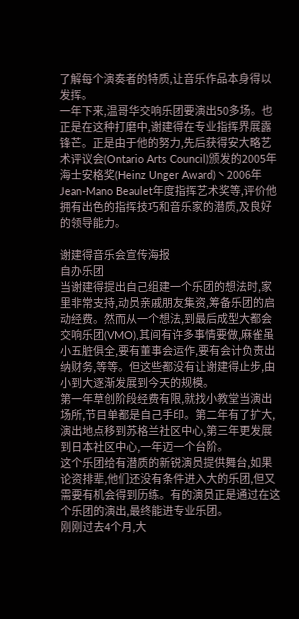了解每个演奏者的特质,让音乐作品本身得以发挥。
一年下来,温哥华交响乐团要演出50多场。也正是在这种打磨中,谢建得在专业指挥界展露锋芒。正是由于他的努力,先后获得安大略艺术评议会(Ontario Arts Council)颁发的2005年海士安格奖(Heinz Unger Award)丶2006年Jean-Mano Beaulet年度指挥艺术奖等,评价他拥有出色的指挥技巧和音乐家的潜质,及良好的领导能力。

谢建得音乐会宣传海报
自办乐团
当谢建得提出自己组建一个乐团的想法时,家里非常支持,动员亲戚朋友集资,筹备乐团的启动经费。然而从一个想法,到最后成型大都会交响乐团(VMO),其间有许多事情要做,麻雀虽小五脏俱全,要有董事会运作,要有会计负责出纳财务,等等。但这些都没有让谢建得止步,由小到大逐渐发展到今天的规模。
第一年草创阶段经费有限,就找小教堂当演出场所,节目单都是自己手印。第二年有了扩大,演出地点移到苏格兰社区中心,第三年更发展到日本社区中心,一年迈一个台阶。
这个乐团给有潜质的新锐演员提供舞台,如果论资排辈,他们还没有条件进入大的乐团,但又需要有机会得到历练。有的演员正是通过在这个乐团的演出,最终能进专业乐团。
刚刚过去4个月,大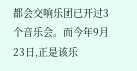都会交响乐团已开过3个音乐会。而今年9月23日,正是该乐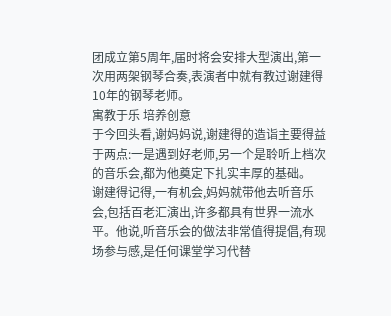团成立第5周年,届时将会安排大型演出,第一次用两架钢琴合奏,表演者中就有教过谢建得10年的钢琴老师。
寓教于乐 培养创意
于今回头看,谢妈妈说,谢建得的造诣主要得益于两点:一是遇到好老师,另一个是聆听上档次的音乐会,都为他奠定下扎实丰厚的基础。
谢建得记得,一有机会,妈妈就带他去听音乐会,包括百老汇演出,许多都具有世界一流水平。他说,听音乐会的做法非常值得提倡,有现场参与感,是任何课堂学习代替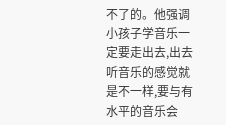不了的。他强调小孩子学音乐一定要走出去,出去听音乐的感觉就是不一样,要与有水平的音乐会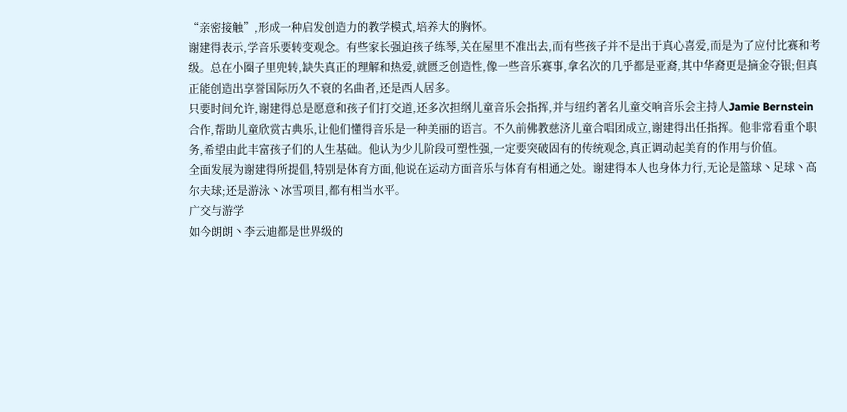“亲密接触”,形成一种启发创造力的教学模式,培养大的胸怀。
谢建得表示,学音乐要转变观念。有些家长强迫孩子练琴,关在屋里不准出去,而有些孩子并不是出于真心喜爱,而是为了应付比赛和考级。总在小圈子里兜转,缺失真正的理解和热爱,就匮乏创造性,像一些音乐赛事,拿名次的几乎都是亚裔,其中华裔更是摘金夺银;但真正能创造出享誉国际历久不衰的名曲者,还是西人居多。
只要时间允许,谢建得总是愿意和孩子们打交道,还多次担纲儿童音乐会指挥,并与纽约著名儿童交响音乐会主持人Jamie Bernstein合作,帮助儿童欣赏古典乐,让他们懂得音乐是一种美丽的语言。不久前佛教慈济儿童合唱团成立,谢建得出任指挥。他非常看重个职务,希望由此丰富孩子们的人生基础。他认为少儿阶段可塑性强,一定要突破固有的传统观念,真正调动起美育的作用与价值。
全面发展为谢建得所提倡,特别是体育方面,他说在运动方面音乐与体育有相通之处。谢建得本人也身体力行,无论是篮球丶足球丶高尔夫球;还是游泳丶冰雪项目,都有相当水平。
广交与游学
如今朗朗丶李云迪都是世界级的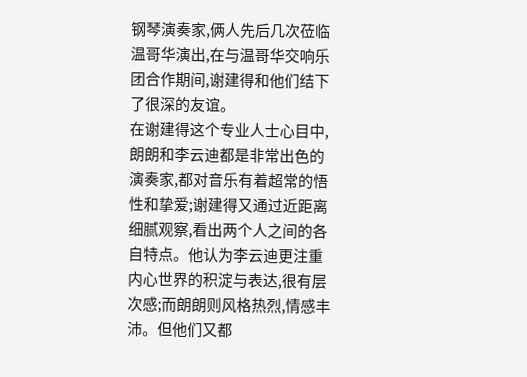钢琴演奏家,俩人先后几次莅临温哥华演出,在与温哥华交响乐团合作期间,谢建得和他们结下了很深的友谊。
在谢建得这个专业人士心目中,朗朗和李云迪都是非常出色的演奏家,都对音乐有着超常的悟性和挚爱;谢建得又通过近距离细腻观察,看出两个人之间的各自特点。他认为李云迪更注重内心世界的积淀与表达,很有层次感;而朗朗则风格热烈,情感丰沛。但他们又都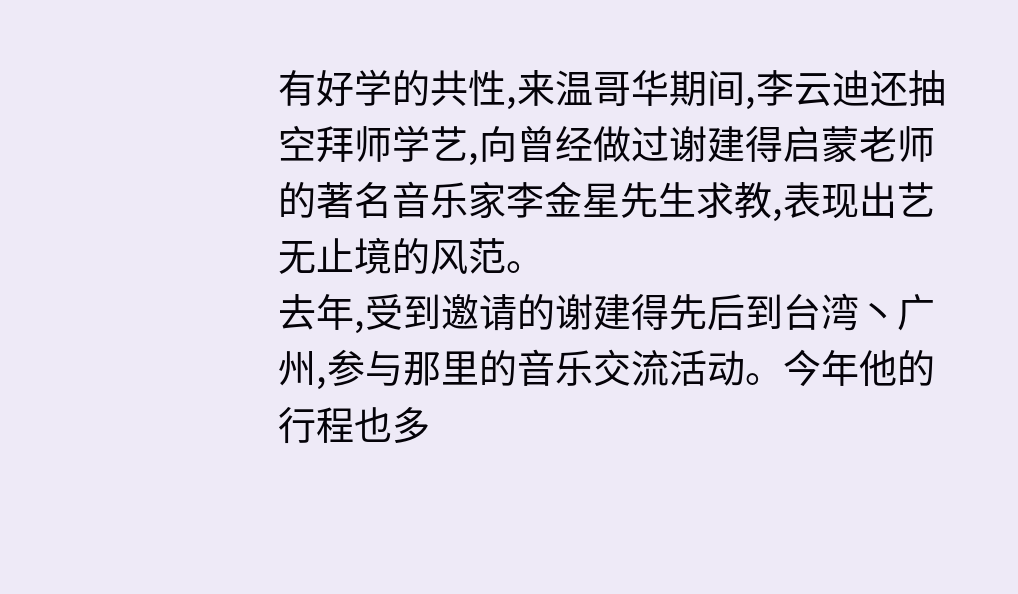有好学的共性,来温哥华期间,李云迪还抽空拜师学艺,向曾经做过谢建得启蒙老师的著名音乐家李金星先生求教,表现出艺无止境的风范。
去年,受到邀请的谢建得先后到台湾丶广州,参与那里的音乐交流活动。今年他的行程也多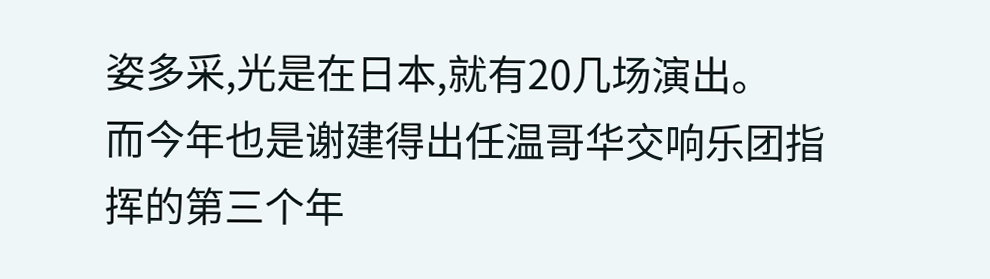姿多采,光是在日本,就有20几场演出。
而今年也是谢建得出任温哥华交响乐团指挥的第三个年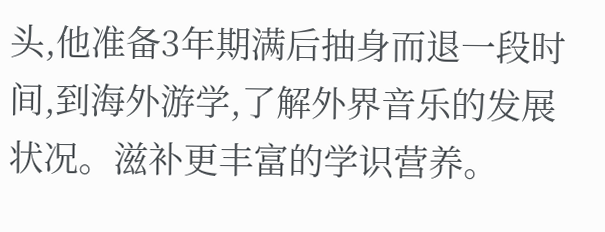头,他准备3年期满后抽身而退一段时间,到海外游学,了解外界音乐的发展状况。滋补更丰富的学识营养。